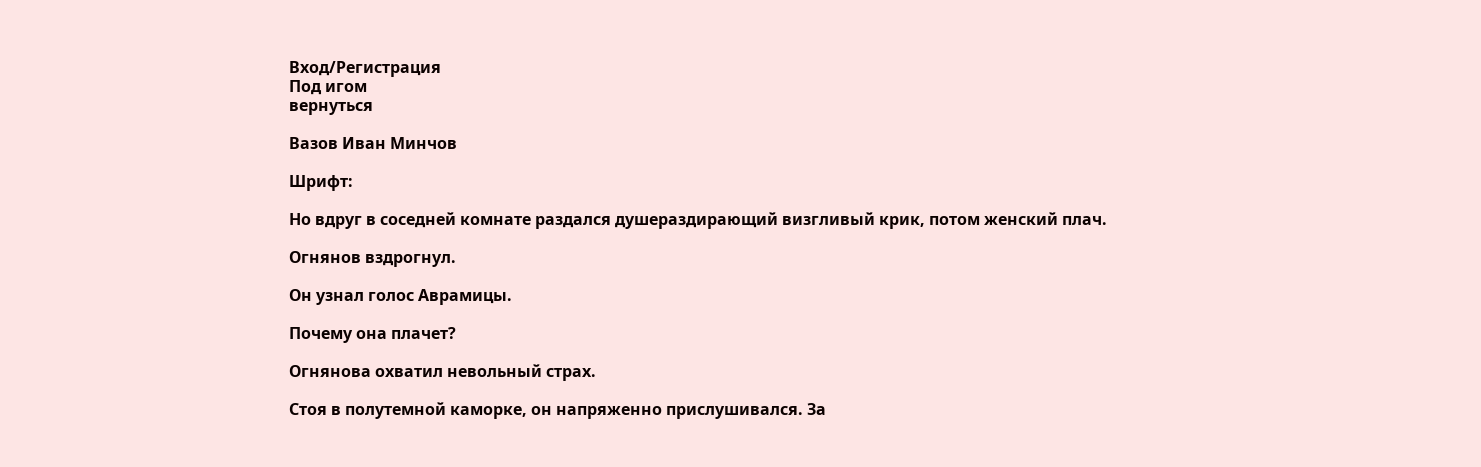Вход/Регистрация
Под игом
вернуться

Вазов Иван Минчов

Шрифт:

Но вдруг в соседней комнате раздался душераздирающий визгливый крик, потом женский плач.

Огнянов вздрогнул.

Он узнал голос Аврамицы.

Почему она плачет?

Огнянова охватил невольный страх.

Стоя в полутемной каморке, он напряженно прислушивался. За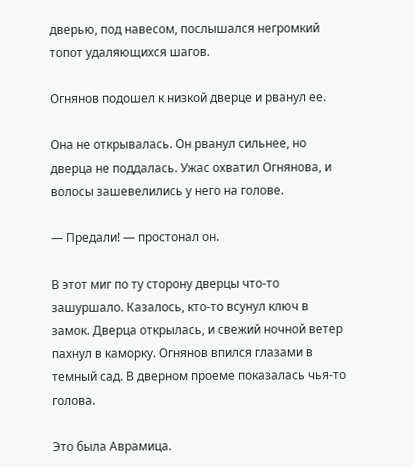дверью, под навесом, послышался негромкий топот удаляющихся шагов.

Огнянов подошел к низкой дверце и рванул ее.

Она не открывалась. Он рванул сильнее, но дверца не поддалась. Ужас охватил Огнянова, и волосы зашевелились у него на голове.

— Предали! — простонал он.

В этот миг по ту сторону дверцы что-то зашуршало. Казалось, кто-то всунул ключ в замок. Дверца открылась, и свежий ночной ветер пахнул в каморку. Огнянов впился глазами в темный сад. В дверном проеме показалась чья-то голова.

Это была Аврамица.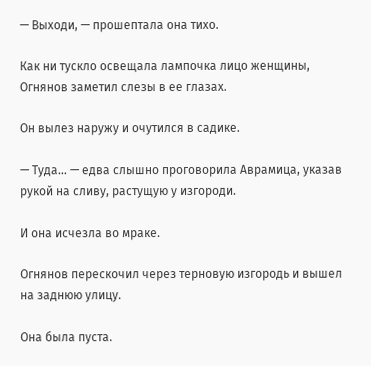— Выходи, — прошептала она тихо.

Как ни тускло освещала лампочка лицо женщины, Огнянов заметил слезы в ее глазах.

Он вылез наружу и очутился в садике.

— Туда… — едва слышно проговорила Аврамица, указав рукой на сливу, растущую у изгороди.

И она исчезла во мраке.

Огнянов перескочил через терновую изгородь и вышел на заднюю улицу.

Она была пуста.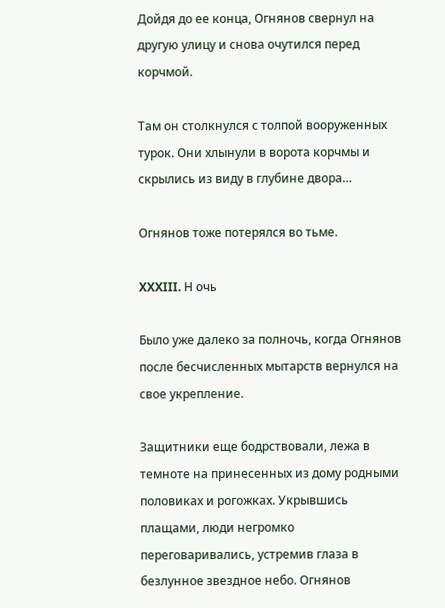Дойдя до ее конца, Огнянов свернул на другую улицу и снова очутился перед корчмой.

Там он столкнулся с толпой вооруженных турок. Они хлынули в ворота корчмы и скрылись из виду в глубине двора…

Огнянов тоже потерялся во тьме.

XXXIII. Н очь

Было уже далеко за полночь, когда Огнянов после бесчисленных мытарств вернулся на свое укрепление.

Защитники еще бодрствовали, лежа в темноте на принесенных из дому родными половиках и рогожках. Укрывшись плащами, люди негромко переговаривались, устремив глаза в безлунное звездное небо. Огнянов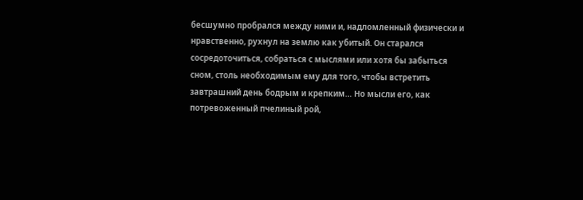бесшумно пробрался между ними и, надломленный физически и нравственно, рухнул на землю как убитый. Он старался сосредоточиться, собраться с мыслями или хотя бы забыться сном, столь необходимым ему для того, чтобы встретить завтрашний день бодрым и крепким… Но мысли его, как потревоженный пчелиный рой,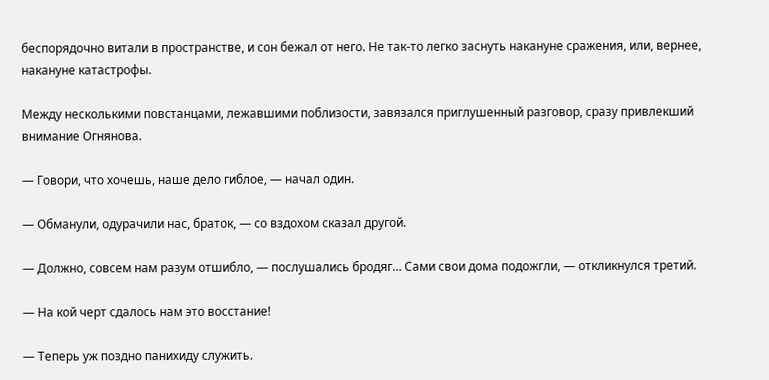беспорядочно витали в пространстве, и сон бежал от него. Не так-то легко заснуть накануне сражения, или, вернее, накануне катастрофы.

Между несколькими повстанцами, лежавшими поблизости, завязался приглушенный разговор, сразу привлекший внимание Огнянова.

— Говори, что хочешь, наше дело гиблое, — начал один.

— Обманули, одурачили нас, браток, — со вздохом сказал другой.

— Должно, совсем нам разум отшибло, — послушались бродяг… Сами свои дома подожгли, — откликнулся третий.

— На кой черт сдалось нам это восстание!

— Теперь уж поздно панихиду служить.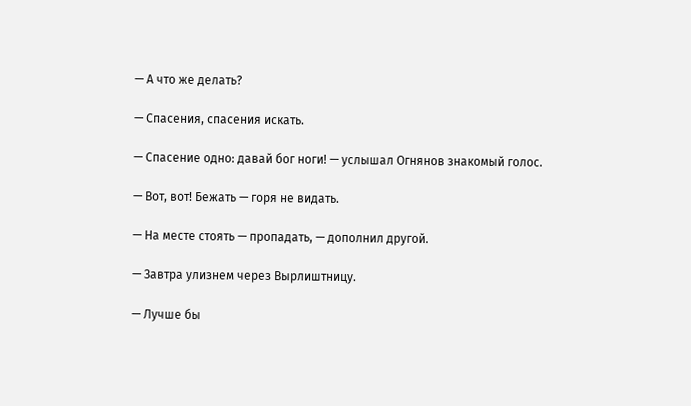— А что же делать?

— Спасения, спасения искать.

— Спасение одно: давай бог ноги! — услышал Огнянов знакомый голос.

— Вот, вот! Бежать — горя не видать.

— На месте стоять — пропадать, — дополнил другой.

— Завтра улизнем через Вырлиштницу.

— Лучше бы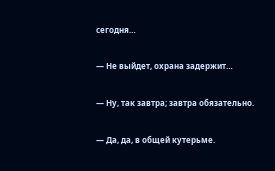сегодня…

— Не выйдет, охрана задержит…

— Ну, так завтра; завтра обязательно.

— Да, да, в общей кутерьме.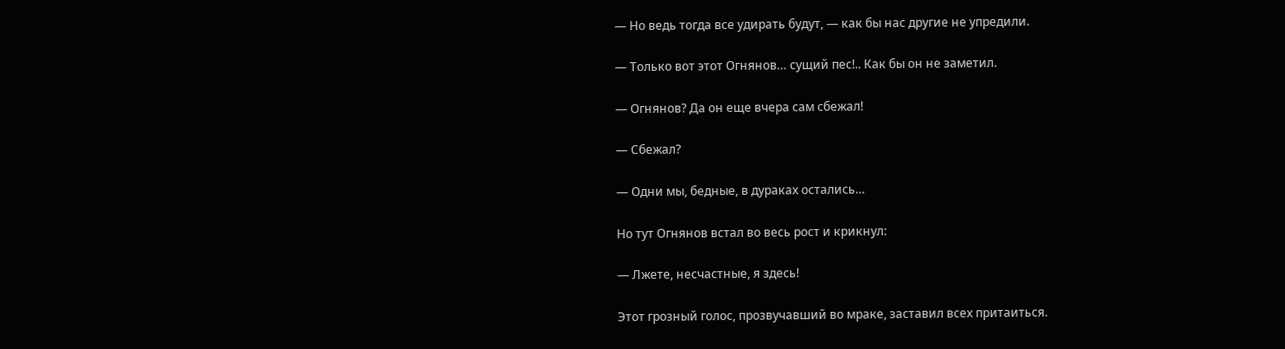— Но ведь тогда все удирать будут, — как бы нас другие не упредили.

— Только вот этот Огнянов… сущий пес!.. Как бы он не заметил.

— Огнянов? Да он еще вчера сам сбежал!

— Сбежал?

— Одни мы, бедные, в дураках остались…

Но тут Огнянов встал во весь рост и крикнул:

— Лжете, несчастные, я здесь!

Этот грозный голос, прозвучавший во мраке, заставил всех притаиться.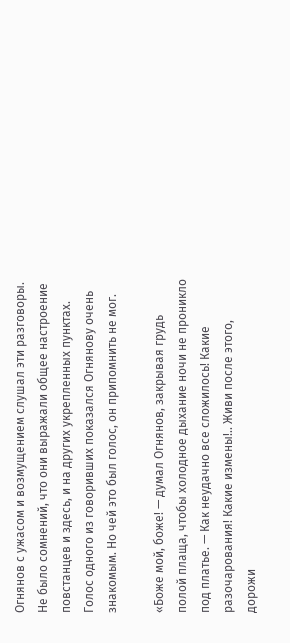Огнянов с ужасом и возмущением слушал эти разговоры. Не было сомнений, что они выражали общее настроение повстанцев и здесь, и на других укрепленных пунктах. Голос одного из говоривших показался Огнянову очень знакомым. Но чей это был голос, он припомнить не мог.

«Боже мой, боже! — думал Огнянов, закрывая грудь полой плаща, чтобы холодное дыхание ночи не проникло под платье. — Как неудачно все сложилось! Какие разочарования! Какие измены!.. Живи после этого, дорожи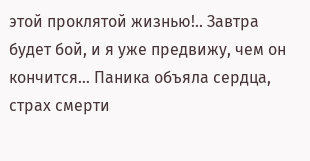этой проклятой жизнью!.. Завтра будет бой, и я уже предвижу, чем он кончится… Паника объяла сердца, страх смерти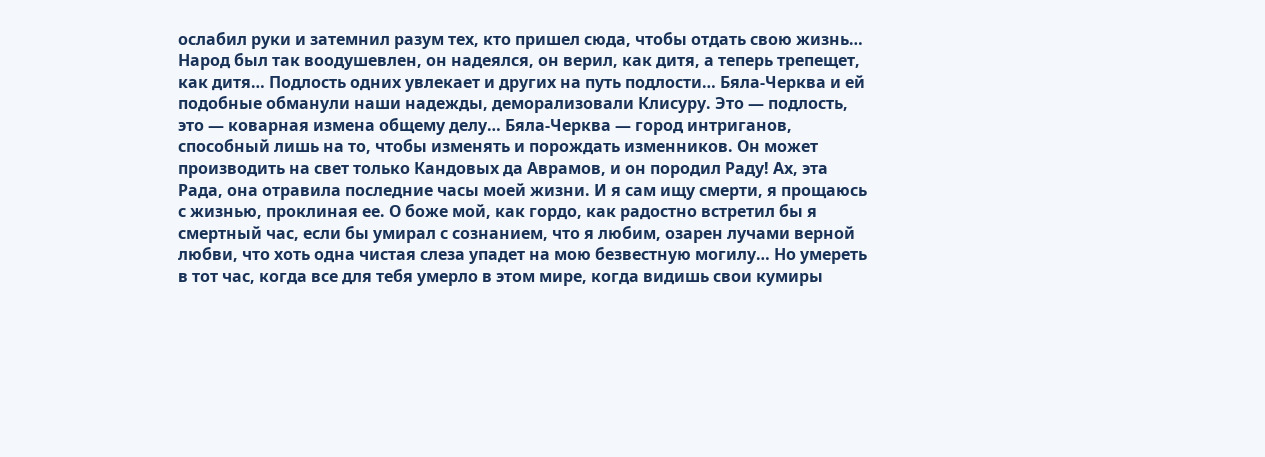ослабил руки и затемнил разум тех, кто пришел сюда, чтобы отдать свою жизнь… Народ был так воодушевлен, он надеялся, он верил, как дитя, а теперь трепещет, как дитя… Подлость одних увлекает и других на путь подлости… Бяла-Черква и ей подобные обманули наши надежды, деморализовали Клисуру. Это — подлость, это — коварная измена общему делу… Бяла-Черква — город интриганов, способный лишь на то, чтобы изменять и порождать изменников. Он может производить на свет только Кандовых да Аврамов, и он породил Раду! Ах, эта Рада, она отравила последние часы моей жизни. И я сам ищу смерти, я прощаюсь с жизнью, проклиная ее. О боже мой, как гордо, как радостно встретил бы я смертный час, если бы умирал с сознанием, что я любим, озарен лучами верной любви, что хоть одна чистая слеза упадет на мою безвестную могилу… Но умереть в тот час, когда все для тебя умерло в этом мире, когда видишь свои кумиры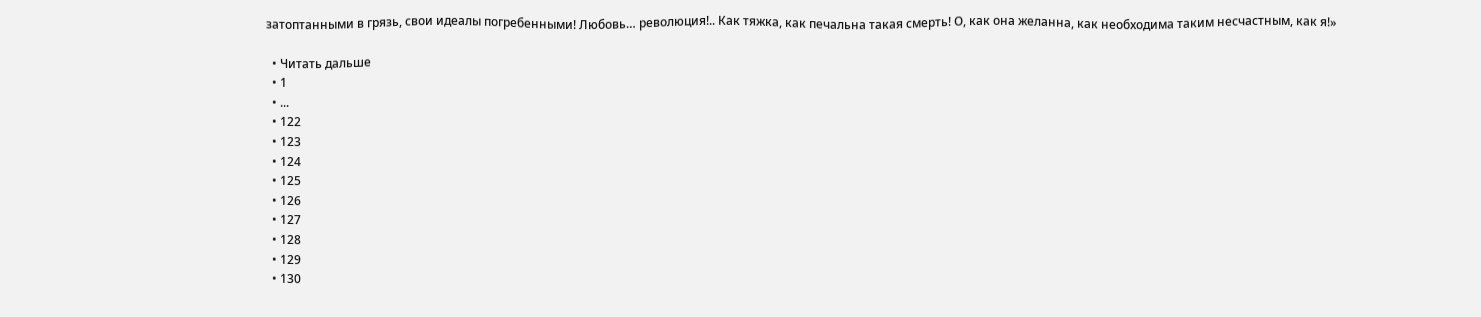затоптанными в грязь, свои идеалы погребенными! Любовь… революция!.. Как тяжка, как печальна такая смерть! О, как она желанна, как необходима таким несчастным, как я!»

  • Читать дальше
  • 1
  • ...
  • 122
  • 123
  • 124
  • 125
  • 126
  • 127
  • 128
  • 129
  • 130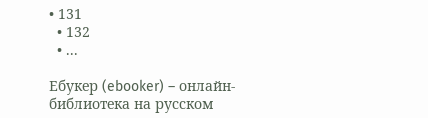• 131
  • 132
  • ...

Ебукер (ebooker) – онлайн-библиотека на русском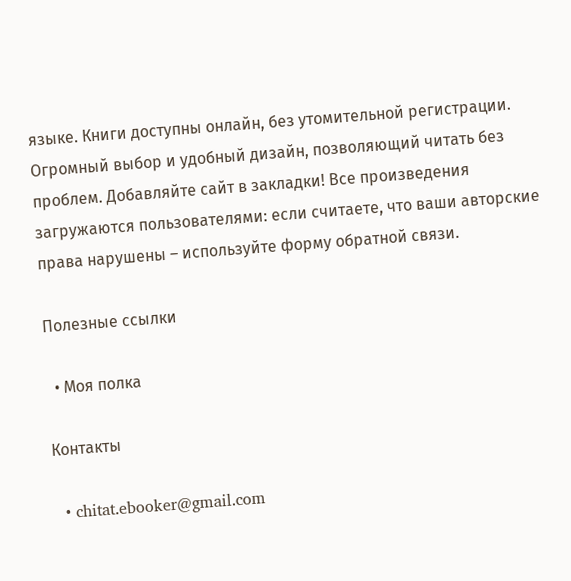языке. Книги доступны онлайн, без утомительной регистрации. Огромный выбор и удобный дизайн, позволяющий читать без проблем. Добавляйте сайт в закладки! Все произведения загружаются пользователями: если считаете, что ваши авторские права нарушены – используйте форму обратной связи.

Полезные ссылки

  • Моя полка

Контакты

  • chitat.ebooker@gmail.com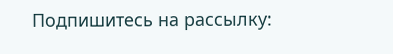Подпишитесь на рассылку: